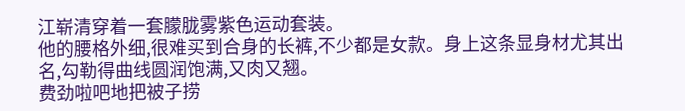江崭清穿着一套朦胧雾紫色运动套装。
他的腰格外细,很难买到合身的长裤,不少都是女款。身上这条显身材尤其出名,勾勒得曲线圆润饱满,又肉又翘。
费劲啦吧地把被子捞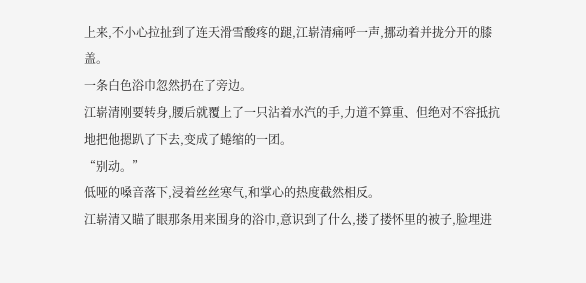上来,不小心拉扯到了连天滑雪酸疼的蹆,江崭清痛呼一声,挪动着并拢分开的膝盖。
一条白色浴巾忽然扔在了旁边。
江崭清刚要转身,腰后就覆上了一只沾着水汽的手,力道不算重、但绝对不容抵抗地把他摁趴了下去,变成了蜷缩的一团。
“别动。”
低哑的嗓音落下,浸着丝丝寒气,和掌心的热度截然相反。
江崭清又瞄了眼那条用来围身的浴巾,意识到了什么,搂了搂怀里的被子,脸埋进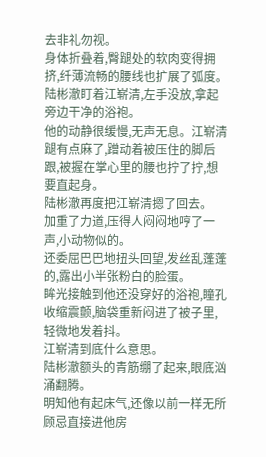去非礼勿视。
身体折叠着,臀蹆处的软肉变得拥挤,纤薄流畅的腰线也扩展了弧度。陆彬澈盯着江崭清,左手没放,拿起旁边干净的浴袍。
他的动静很缓慢,无声无息。江崭清蹆有点麻了,蹭动着被压住的脚后跟,被握在掌心里的腰也拧了拧,想要直起身。
陆彬澈再度把江崭清摁了回去。
加重了力道,压得人闷闷地哼了一声,小动物似的。
还委屈巴巴地扭头回望,发丝乱蓬蓬的,露出小半张粉白的脸蛋。
眸光接触到他还没穿好的浴袍,瞳孔收缩震颤,脑袋重新闷进了被子里,轻微地发着抖。
江崭清到底什么意思。
陆彬澈额头的青筋绷了起来,眼底汹涌翻腾。
明知他有起床气,还像以前一样无所顾忌直接进他房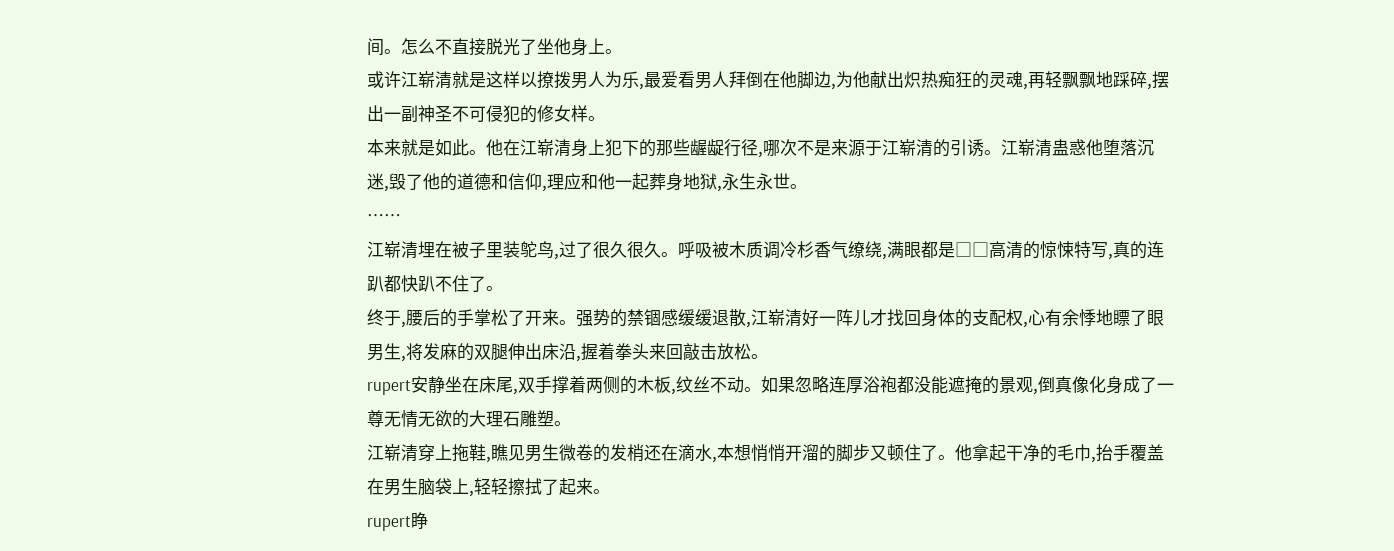间。怎么不直接脱光了坐他身上。
或许江崭清就是这样以撩拨男人为乐,最爱看男人拜倒在他脚边,为他献出炽热痴狂的灵魂,再轻飘飘地踩碎,摆出一副神圣不可侵犯的修女样。
本来就是如此。他在江崭清身上犯下的那些龌龊行径,哪次不是来源于江崭清的引诱。江崭清蛊惑他堕落沉迷,毁了他的道德和信仰,理应和他一起葬身地狱,永生永世。
……
江崭清埋在被子里装鸵鸟,过了很久很久。呼吸被木质调冷杉香气缭绕,满眼都是□□高清的惊悚特写,真的连趴都快趴不住了。
终于,腰后的手掌松了开来。强势的禁锢感缓缓退散,江崭清好一阵儿才找回身体的支配权,心有余悸地瞟了眼男生,将发麻的双腿伸出床沿,握着拳头来回敲击放松。
rupert安静坐在床尾,双手撑着两侧的木板,纹丝不动。如果忽略连厚浴袍都没能遮掩的景观,倒真像化身成了一尊无情无欲的大理石雕塑。
江崭清穿上拖鞋,瞧见男生微卷的发梢还在滴水,本想悄悄开溜的脚步又顿住了。他拿起干净的毛巾,抬手覆盖在男生脑袋上,轻轻擦拭了起来。
rupert睁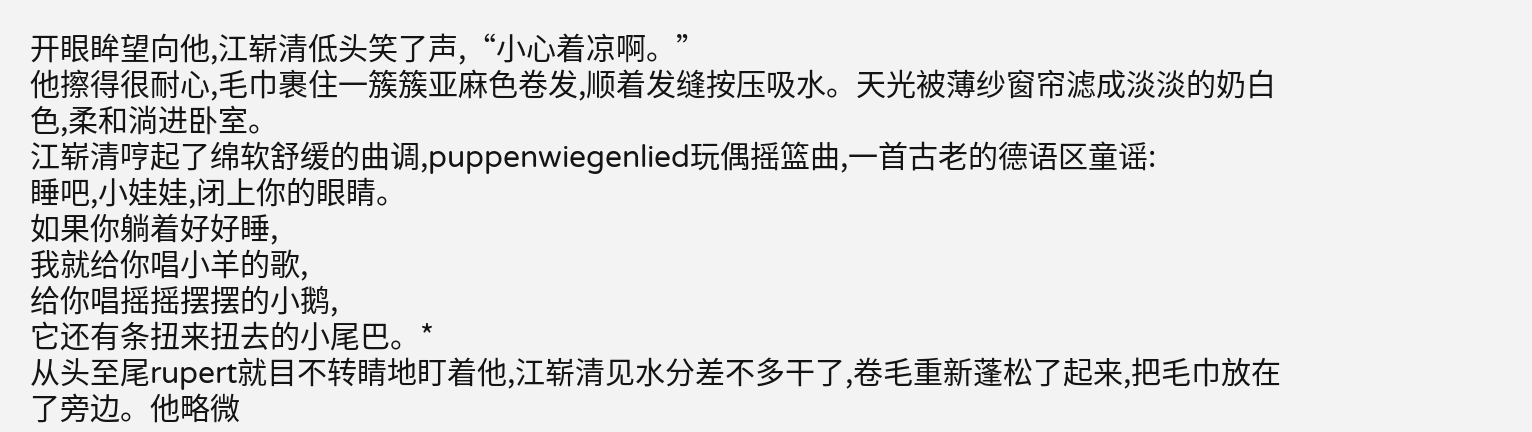开眼眸望向他,江崭清低头笑了声,“小心着凉啊。”
他擦得很耐心,毛巾裹住一簇簇亚麻色卷发,顺着发缝按压吸水。天光被薄纱窗帘滤成淡淡的奶白色,柔和淌进卧室。
江崭清哼起了绵软舒缓的曲调,puppenwiegenlied玩偶摇篮曲,一首古老的德语区童谣:
睡吧,小娃娃,闭上你的眼睛。
如果你躺着好好睡,
我就给你唱小羊的歌,
给你唱摇摇摆摆的小鹅,
它还有条扭来扭去的小尾巴。*
从头至尾rupert就目不转睛地盯着他,江崭清见水分差不多干了,卷毛重新蓬松了起来,把毛巾放在了旁边。他略微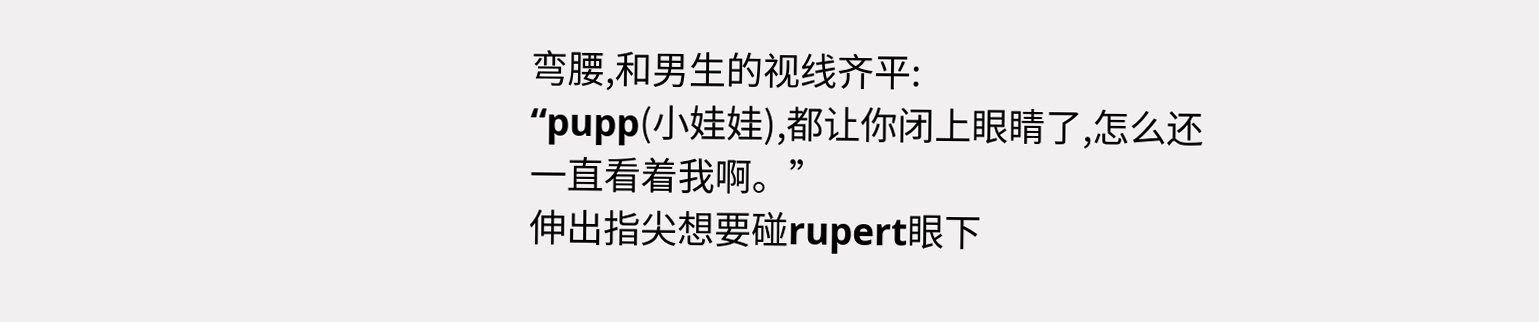弯腰,和男生的视线齐平:
“pupp(小娃娃),都让你闭上眼睛了,怎么还一直看着我啊。”
伸出指尖想要碰rupert眼下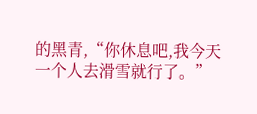的黑青,“你休息吧,我今天一个人去滑雪就行了。”